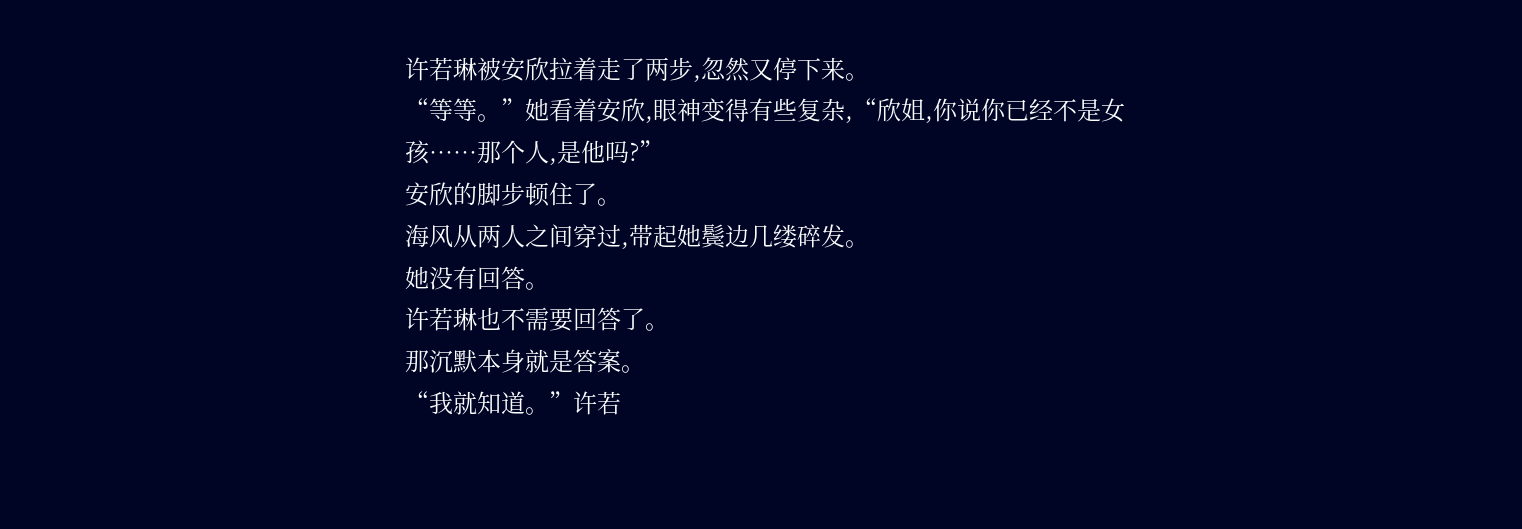许若琳被安欣拉着走了两步,忽然又停下来。
“等等。”她看着安欣,眼神变得有些复杂,“欣姐,你说你已经不是女孩……那个人,是他吗?”
安欣的脚步顿住了。
海风从两人之间穿过,带起她鬓边几缕碎发。
她没有回答。
许若琳也不需要回答了。
那沉默本身就是答案。
“我就知道。”许若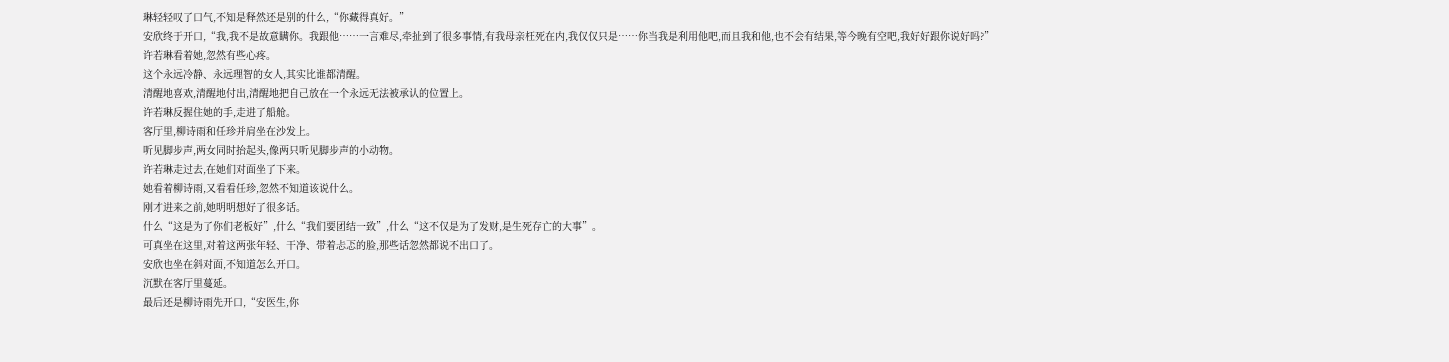琳轻轻叹了口气,不知是释然还是别的什么,“你藏得真好。”
安欣终于开口,“我,我不是故意瞒你。我跟他……一言难尽,牵扯到了很多事情,有我母亲枉死在内,我仅仅只是……你当我是利用他吧,而且我和他,也不会有结果,等今晚有空吧,我好好跟你说好吗?”
许若琳看着她,忽然有些心疼。
这个永远冷静、永远理智的女人,其实比谁都清醒。
清醒地喜欢,清醒地付出,清醒地把自己放在一个永远无法被承认的位置上。
许若琳反握住她的手,走进了船舱。
客厅里,柳诗雨和任珍并肩坐在沙发上。
听见脚步声,两女同时抬起头,像两只听见脚步声的小动物。
许若琳走过去,在她们对面坐了下来。
她看着柳诗雨,又看看任珍,忽然不知道该说什么。
刚才进来之前,她明明想好了很多话。
什么“这是为了你们老板好”,什么“我们要团结一致”,什么“这不仅是为了发财,是生死存亡的大事”。
可真坐在这里,对着这两张年轻、干净、带着忐忑的脸,那些话忽然都说不出口了。
安欣也坐在斜对面,不知道怎么开口。
沉默在客厅里蔓延。
最后还是柳诗雨先开口,“安医生,你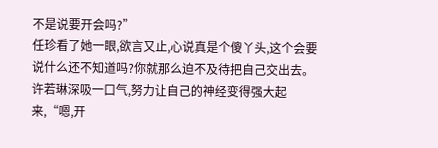不是说要开会吗?”
任珍看了她一眼,欲言又止,心说真是个傻丫头,这个会要说什么还不知道吗?你就那么迫不及待把自己交出去。
许若琳深吸一口气,努力让自己的神经变得强大起来,“嗯,开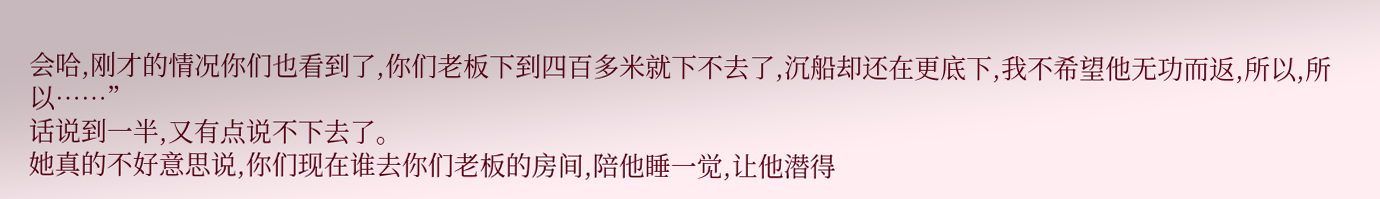会哈,刚才的情况你们也看到了,你们老板下到四百多米就下不去了,沉船却还在更底下,我不希望他无功而返,所以,所以……”
话说到一半,又有点说不下去了。
她真的不好意思说,你们现在谁去你们老板的房间,陪他睡一觉,让他潜得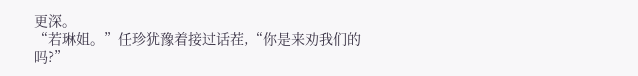更深。
“若琳姐。”任珍犹豫着接过话茬,“你是来劝我们的吗?”